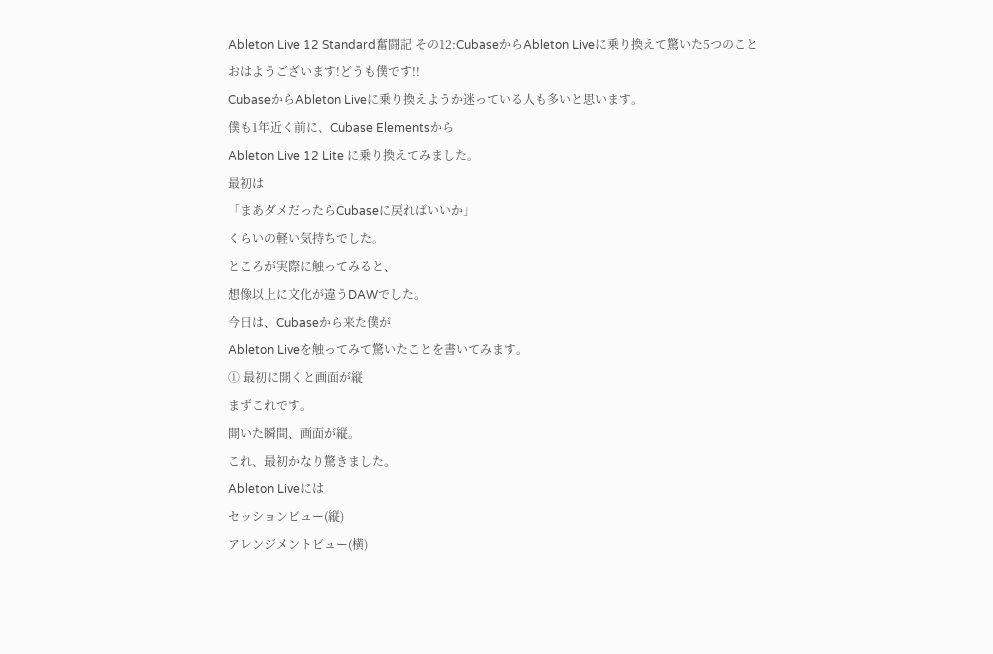Ableton Live 12 Standard奮闘記 その12:CubaseからAbleton Liveに乗り換えて驚いた5つのこと
おはようございます!どうも僕です!!
CubaseからAbleton Liveに乗り換えようか迷っている人も多いと思います。
僕も1年近く前に、Cubase Elementsから
Ableton Live 12 Lite に乗り換えてみました。
最初は
「まあダメだったらCubaseに戻ればいいか」
くらいの軽い気持ちでした。
ところが実際に触ってみると、
想像以上に文化が違うDAWでした。
今日は、Cubaseから来た僕が
Ableton Liveを触ってみて驚いたことを書いてみます。
① 最初に開くと画面が縦
まずこれです。
開いた瞬間、画面が縦。
これ、最初かなり驚きました。
Ableton Liveには
セッションビュー(縦)
アレンジメントビュー(横)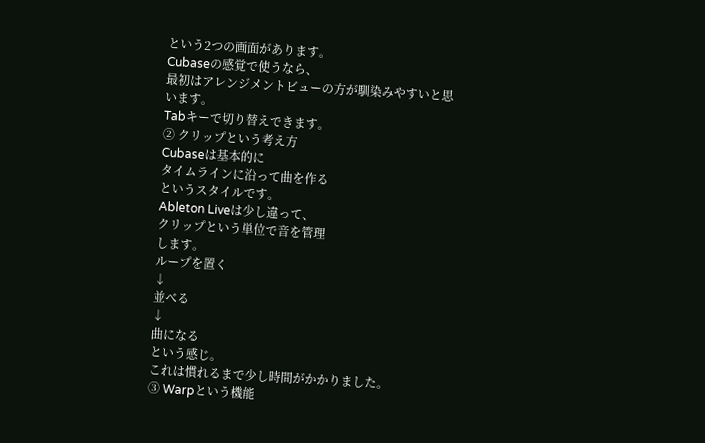という2つの画面があります。
Cubaseの感覚で使うなら、
最初はアレンジメントビューの方が馴染みやすいと思います。
Tabキーで切り替えできます。
② クリップという考え方
Cubaseは基本的に
タイムラインに沿って曲を作る
というスタイルです。
Ableton Liveは少し違って、
クリップという単位で音を管理
します。
ループを置く
↓
並べる
↓
曲になる
という感じ。
これは慣れるまで少し時間がかかりました。
③ Warpという機能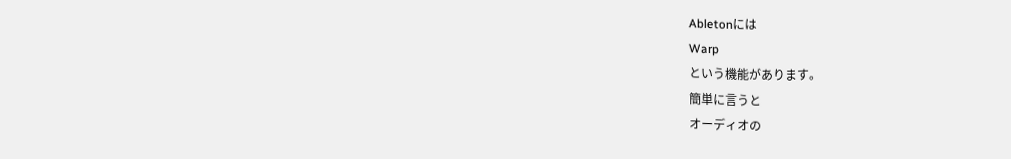Abletonには
Warp
という機能があります。
簡単に言うと
オーディオの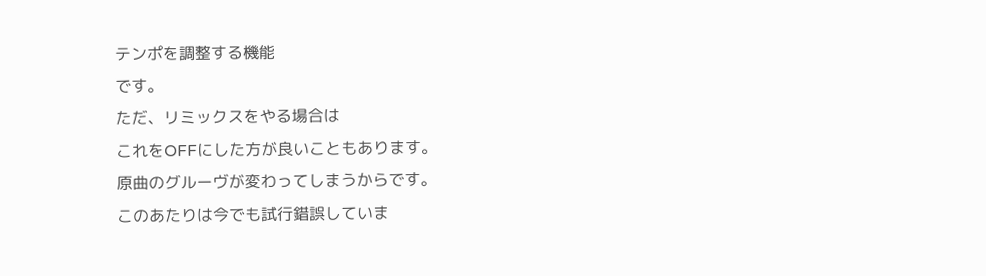テンポを調整する機能
です。
ただ、リミックスをやる場合は
これをOFFにした方が良いこともあります。
原曲のグルーヴが変わってしまうからです。
このあたりは今でも試行錯誤していま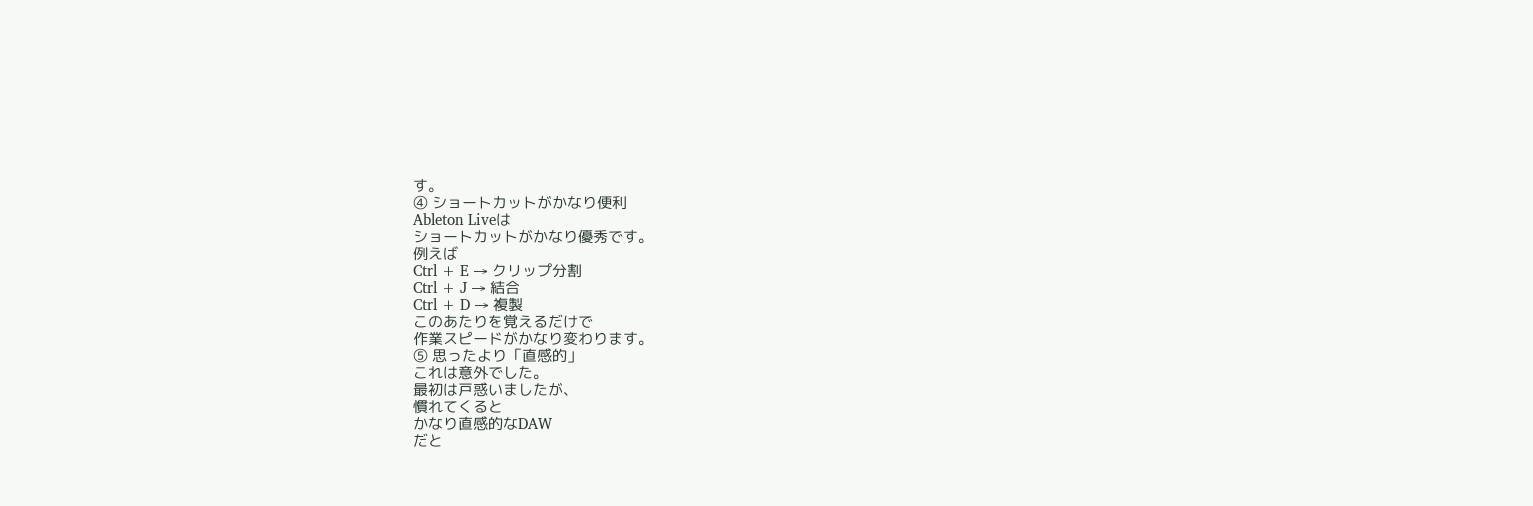す。
④ ショートカットがかなり便利
Ableton Liveは
ショートカットがかなり優秀です。
例えば
Ctrl + E → クリップ分割
Ctrl + J → 結合
Ctrl + D → 複製
このあたりを覚えるだけで
作業スピードがかなり変わります。
⑤ 思ったより「直感的」
これは意外でした。
最初は戸惑いましたが、
慣れてくると
かなり直感的なDAW
だと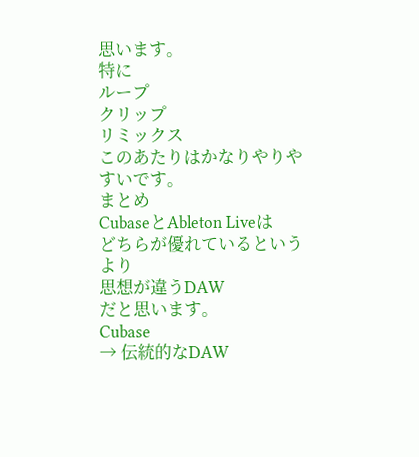思います。
特に
ループ
クリップ
リミックス
このあたりはかなりやりやすいです。
まとめ
CubaseとAbleton Liveは
どちらが優れているというより
思想が違うDAW
だと思います。
Cubase
→ 伝統的なDAW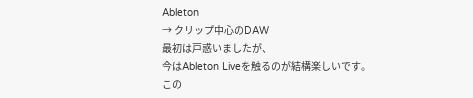Ableton
→ クリップ中心のDAW
最初は戸惑いましたが、
今はAbleton Liveを触るのが結構楽しいです。
この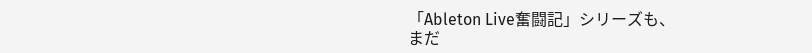「Ableton Live奮闘記」シリーズも、
まだ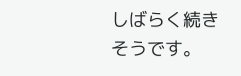しばらく続きそうです。